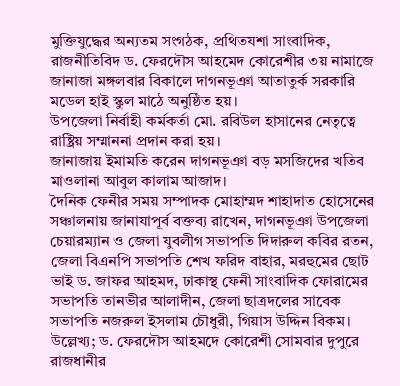মুক্তিযুদ্ধের অন্যতম সংগঠক, প্রথিতযশা সাংবাদিক, রাজনীতিবিদ ড. ফেরদৌস আহমেদ কোরেশীর ৩য় নামাজে জানাজা মঙ্গলবার বিকালে দাগনভূঞা আতাতুর্ক সরকারি মডেল হাই স্কুল মাঠে অনুষ্ঠিত হয়।
উপজেলা নির্বাহী কর্মকর্তা মো. রবিউল হাসানের নেতৃত্বে রাষ্ট্রিয় সম্মাননা প্রদান করা হয়।
জানাজায় ইমামতি করেন দাগনভূঞা বড় মসজিদের খতিব মাওলানা আবুল কালাম আজাদ।
দৈনিক ফেনীর সময় সম্পাদক মোহাম্মদ শাহাদাত হোসেনের সঞ্চালনায় জানাযাপূর্ব বক্তব্য রাখেন, দাগনভূঞা উপজেলা চেয়ারম্যান ও জেলা যুবলীগ সভাপতি দিদারুল কবির রতন, জেলা বিএনপি সভাপতি শেখ ফরিদ বাহার, মরহুমের ছোট ভাই ড. জাফর আহমদ, ঢাকাস্থ ফেনী সাংবাদিক ফোরামের সভাপতি তানভীর আলাদীন, জেলা ছাত্রদলের সাবেক সভাপতি নজরুল ইসলাম চৌধুরী, গিয়াস উদ্দিন বিকম।
উল্লেখ্য; ড. ফেরদৌস আহমদে কোরেশী সোমবার দুপুরে রাজধানীর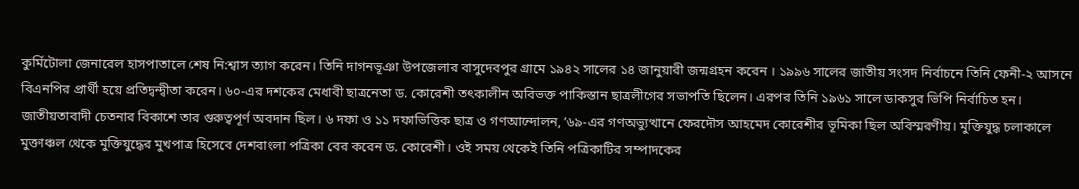কুর্মিটোলা জেনারেল হাসপাতালে শেষ নি:শ্বাস ত্যাগ করেন। তিনি দাগনভূঞা উপজেলার বাসুদেবপুর গ্রামে ১৯৪২ সালের ১৪ জানুয়ারী জন্মগ্রহন করেন । ১৯৯৬ সালের জাতীয় সংসদ নির্বাচনে তিনি ফেনী-২ আসনে বিএনপির প্রার্থী হয়ে প্রতিদ্বন্দ্বীতা করেন। ৬০-এর দশকের মেধাবী ছাত্রনেতা ড. কোরেশী তৎকালীন অবিভক্ত পাকিস্তান ছাত্রলীগের সভাপতি ছিলেন। এরপর তিনি ১৯৬১ সালে ডাকসুর ভিপি নির্বাচিত হন। জাতীয়তাবাদী চেতনার বিকাশে তার গুরুত্বপূর্ণ অবদান ছিল। ৬ দফা ও ১১ দফাভিত্তিক ছাত্র ও গণআন্দোলন, ’৬৯-এর গণঅভ্যুত্থানে ফেরদৌস আহমেদ কোরেশীর ভূমিকা ছিল অবিস্মরণীয়। মুক্তিযুদ্ধ চলাকালে মুক্তাঞ্চল থেকে মুক্তিযুদ্ধের মুখপাত্র হিসেবে দেশবাংলা পত্রিকা বের করেন ড. কোরেশী। ওই সময় থেকেই তিনি পত্রিকাটির সম্পাদকের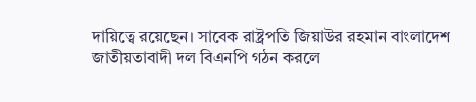দায়িত্বে রয়েছেন। সাবেক রাষ্ট্রপতি জিয়াউর রহমান বাংলাদেশ জাতীয়তাবাদী দল বিএনপি গঠন করলে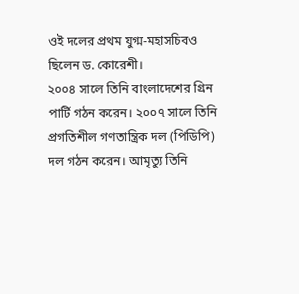ওই দলের প্রথম যুগ্ম-মহাসচিবও ছিলেন ড. কোরেশী।
২০০৪ সালে তিনি বাংলাদেশের গ্রিন পার্টি গঠন করেন। ২০০৭ সালে তিনি প্রগতিশীল গণতান্ত্রিক দল (পিডিপি) দল গঠন করেন। আমৃত্যু তিনি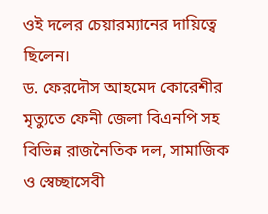ওই দলের চেয়ারম্যানের দায়িত্বে ছিলেন।
ড. ফেরদৌস আহমেদ কোরেশীর মৃত্যুতে ফেনী জেলা বিএনপি সহ বিভিন্ন রাজনৈতিক দল, সামাজিক ও স্বেচ্ছাসেবী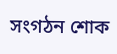সংগঠন শোক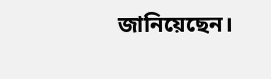জানিয়েছেন।